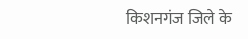किशनगंज जिले के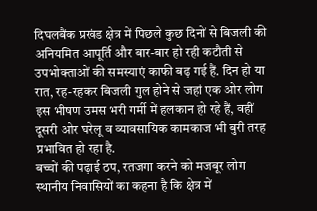दिघलबैंक प्रखंड क्षेत्र में पिछले कुछ दिनों से बिजली की अनियमित आपूर्ति और बार-बार हो रही कटौती से उपभोक्ताओं की समस्याएं काफी बढ़ गई हैं. दिन हो या रात, रह-रहकर बिजली गुल होने से जहां एक ओर लोग इस भीषण उमस भरी गर्मी में हलकान हो रहे हैं, वहीं दूसरी ओर घरेलू व व्यावसायिक कामकाज भी बुरी तरह प्रभावित हो रहा है.
बच्चों की पढ़ाई ठप, रतजगा करने को मजबूर लोग
स्थानीय निवासियों का कहना है कि क्षेत्र में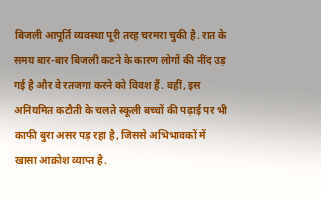बिजली आपूर्ति व्यवस्था पूरी तरह चरमरा चुकी है. रात के समय बार-बार बिजली कटने के कारण लोगों की नींद उड़ गई है और वे रतजगा करने को विवश हैं. वहीं, इस अनियमित कटौती के चलते स्कूली बच्चों की पढ़ाई पर भी काफी बुरा असर पड़ रहा है, जिससे अभिभावकों में खासा आक्रोश व्याप्त है.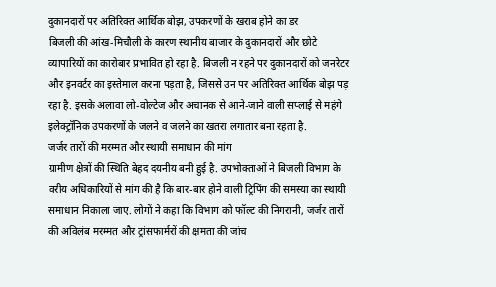दुकानदारों पर अतिरिक्त आर्थिक बोझ, उपकरणों के खराब होने का डर
बिजली की आंख-मिचौली के कारण स्थानीय बाजार के दुकानदारों और छोटे व्यापारियों का कारोबार प्रभावित हो रहा है. बिजली न रहने पर दुकानदारों को जनरेटर और इनवर्टर का इस्तेमाल करना पड़ता है, जिससे उन पर अतिरिक्त आर्थिक बोझ पड़ रहा है. इसके अलावा लो-वोल्टेज और अचानक से आने-जाने वाली सप्लाई से महंगे इलेक्ट्रॉनिक उपकरणों के जलने व जलने का खतरा लगातार बना रहता है.
जर्जर तारों की मरम्मत और स्थायी समाधान की मांग
ग्रामीण क्षेत्रों की स्थिति बेहद दयनीय बनी हुई है. उपभोक्ताओं ने बिजली विभाग के वरीय अधिकारियों से मांग की है कि बार-बार होने वाली ट्रिपिंग की समस्या का स्थायी समाधान निकाला जाए. लोगों ने कहा कि विभाग को फॉल्ट की निगरानी, जर्जर तारों की अविलंब मरम्मत और ट्रांसफार्मरों की क्षमता की जांच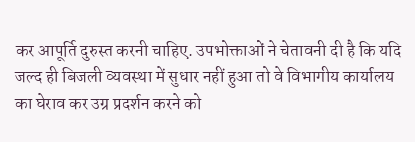कर आपूर्ति दुरुस्त करनी चाहिए. उपभोक्ताओं ने चेतावनी दी है कि यदि जल्द ही बिजली व्यवस्था में सुधार नहीं हुआ तो वे विभागीय कार्यालय का घेराव कर उग्र प्रदर्शन करने को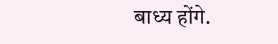बाध्य होंगे.